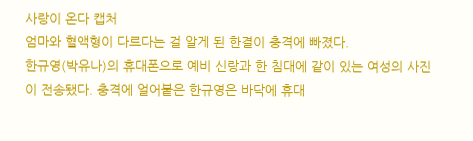사랑이 온다 캡처
엄마와 혈액형이 다르다는 걸 알게 된 한결이 충격에 빠졌다.
한규영(박유나)의 휴대폰으로 예비 신랑과 한 침대에 같이 있는 여성의 사진이 전송됐다. 충격에 얼어붙은 한규영은 바닥에 휴대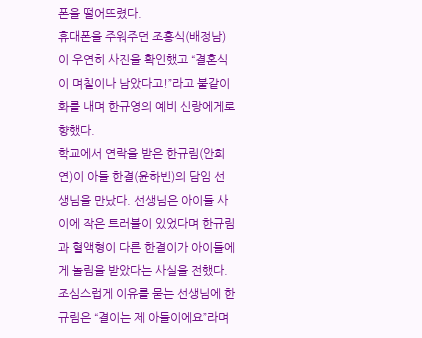폰을 떨어뜨렸다.
휴대폰을 주워주던 조흥식(배정남)이 우연히 사진을 확인했고 “결혼식이 며칠이나 남았다고!”라고 불같이 화를 내며 한규영의 예비 신랑에게로 향했다.
학교에서 연락을 받은 한규림(안희연)이 아들 한결(윤하빈)의 담임 선생님을 만났다. 선생님은 아이들 사이에 작은 트러블이 있었다며 한규림과 혈액형이 다른 한결이가 아이들에게 놀림을 받았다는 사실을 전했다.
조심스럽게 이유를 묻는 선생님에 한규림은 “결이는 제 아들이에요”라며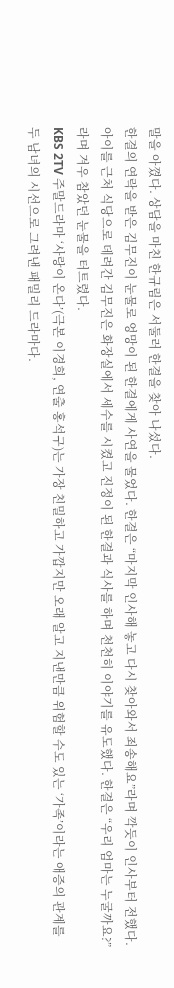말을 아꼈다. 상담을 마친 한규림은 서둘러 한결을 찾아 나섰다.
한결의 연락을 받은 김무진이 눈물로 엉망이 된 한결에게 사연을 물었다. 한결은 “마지막 인사해 놓고 다시 찾아와서 죄송해요”라며 깍듯이 인사부터 전했다.
아이를 근처 식당으로 데려간 김무진은 화장실에서 세수를 시켰고 진정이 된 한결과 식사를 하며 천천히 이야기를 유도했다. 한결은 “우리 엄마는 누굴까요?”라며 겨우 참았던 눈물을 터트렸다.
KBS 2TV 주말드라마 ‘사랑이 온다’(극본 이경희, 연출 홍석구)는 가장 친밀하고 가깝지만 오래 알고 지낸만큼 위험할 수도 있는 ‘가족’이라는 애증의 관계를 두 남녀의 시선으로 그려낸 패밀리 드라마다.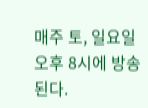매주 토, 일요일 오후 8시에 방송된다.